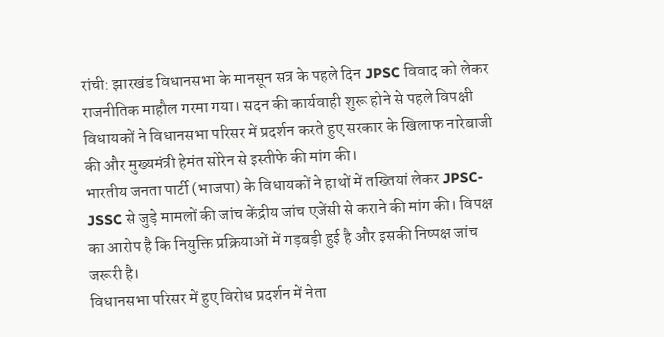रांची: झारखंड विधानसभा के मानसून सत्र के पहले दिन JPSC विवाद को लेकर राजनीतिक माहौल गरमा गया। सदन की कार्यवाही शुरू होने से पहले विपक्षी विधायकों ने विधानसभा परिसर में प्रदर्शन करते हुए सरकार के खिलाफ नारेबाजी की और मुख्यमंत्री हेमंत सोरेन से इस्तीफे की मांग की।
भारतीय जनता पार्टी (भाजपा) के विधायकों ने हाथों में तख्तियां लेकर JPSC-JSSC से जुड़े मामलों की जांच केंद्रीय जांच एजेंसी से कराने की मांग की। विपक्ष का आरोप है कि नियुक्ति प्रक्रियाओं में गड़बड़ी हुई है और इसकी निष्पक्ष जांच जरूरी है।
विधानसभा परिसर में हुए विरोध प्रदर्शन में नेता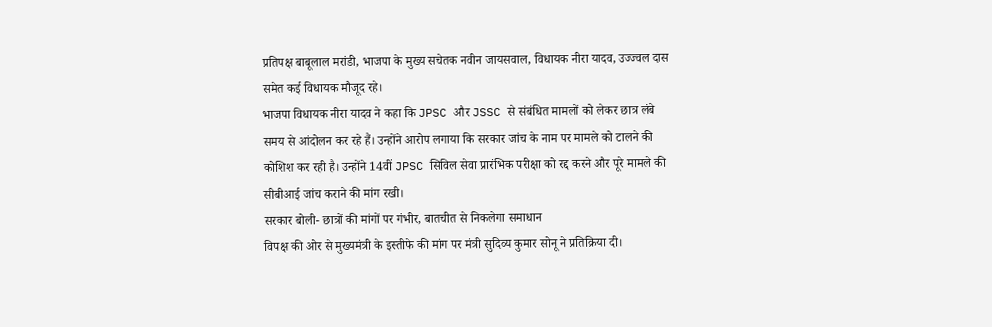प्रतिपक्ष बाबूलाल मरांडी, भाजपा के मुख्य सचेतक नवीन जायसवाल, विधायक नीरा यादव, उज्ज्वल दास समेत कई विधायक मौजूद रहे।
भाजपा विधायक नीरा यादव ने कहा कि JPSC और JSSC से संबंधित मामलों को लेकर छात्र लंबे समय से आंदोलन कर रहे हैं। उन्होंने आरोप लगाया कि सरकार जांच के नाम पर मामले को टालने की कोशिश कर रही है। उन्होंने 14वीं JPSC सिविल सेवा प्रारंभिक परीक्षा को रद्द करने और पूरे मामले की सीबीआई जांच कराने की मांग रखी।
सरकार बोली- छात्रों की मांगों पर गंभीर, बातचीत से निकलेगा समाधान
विपक्ष की ओर से मुख्यमंत्री के इस्तीफे की मांग पर मंत्री सुदिव्य कुमार सोनू ने प्रतिक्रिया दी।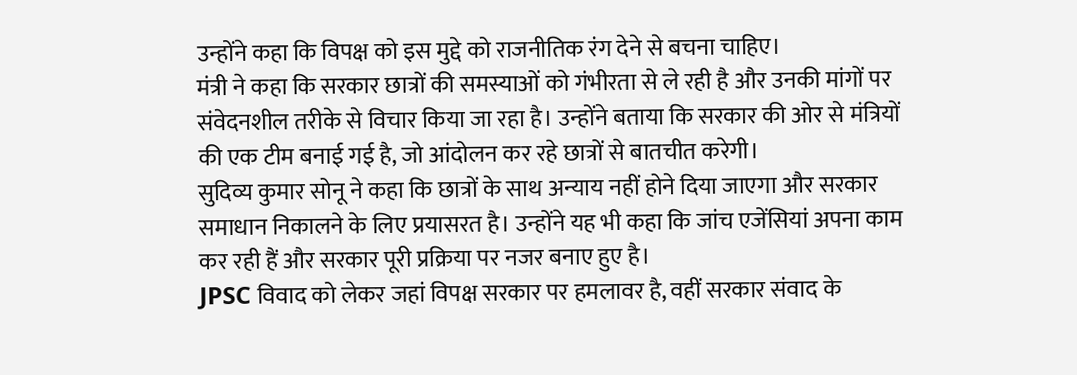उन्होंने कहा कि विपक्ष को इस मुद्दे को राजनीतिक रंग देने से बचना चाहिए।
मंत्री ने कहा कि सरकार छात्रों की समस्याओं को गंभीरता से ले रही है और उनकी मांगों पर संवेदनशील तरीके से विचार किया जा रहा है। उन्होंने बताया कि सरकार की ओर से मंत्रियों की एक टीम बनाई गई है, जो आंदोलन कर रहे छात्रों से बातचीत करेगी।
सुदिव्य कुमार सोनू ने कहा कि छात्रों के साथ अन्याय नहीं होने दिया जाएगा और सरकार समाधान निकालने के लिए प्रयासरत है। उन्होंने यह भी कहा कि जांच एजेंसियां अपना काम कर रही हैं और सरकार पूरी प्रक्रिया पर नजर बनाए हुए है।
JPSC विवाद को लेकर जहां विपक्ष सरकार पर हमलावर है, वहीं सरकार संवाद के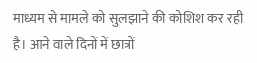माध्यम से मामले को सुलझाने की कोशिश कर रही है। आने वाले दिनों में छात्रों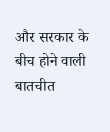और सरकार के बीच होने वाली बातचीत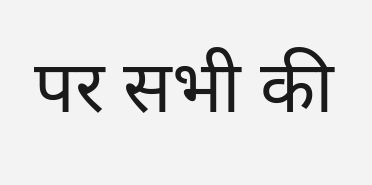पर सभी की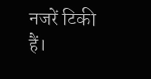नजरें टिकी हैं।